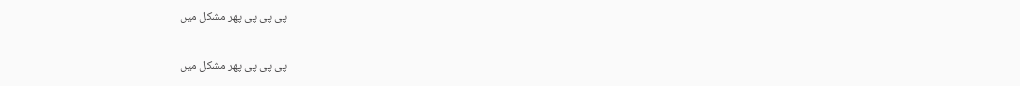پی پی پی پھر مشکل میں

پی پی پی پھر مشکل میں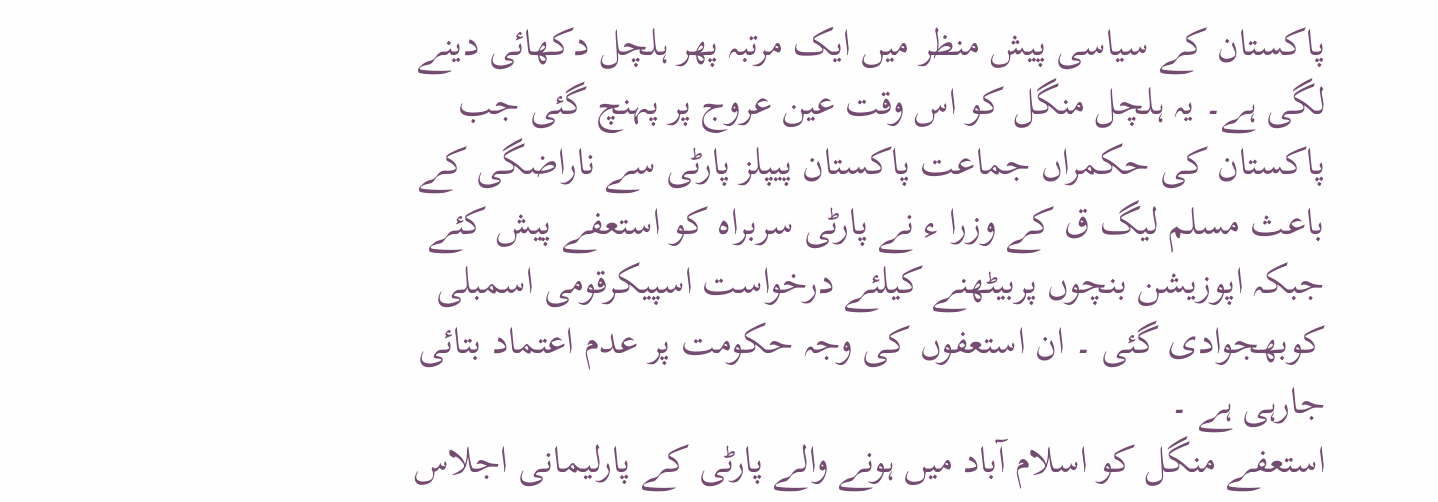پاکستان کے سیاسی پیش منظر میں ایک مرتبہ پھر ہلچل دکھائی دینے لگی ہے۔ یہ ہلچل منگل کو اس وقت عین عروج پر پہنچ گئی جب پاکستان کی حکمراں جماعت پاکستان پیپلز پارٹی سے ناراضگی کے باعث مسلم لیگ ق کے وزرا ء نے پارٹی سربراہ کو استعفے پیش کئے جبکہ اپوزیشن بنچوں پربیٹھنے کیلئے درخواست اسپیکرقومی اسمبلی کوبھجوادی گئی ۔ ان استعفوں کی وجہ حکومت پر عدم اعتماد بتائی جارہی ہے ۔
استعفے منگل کو اسلام آباد میں ہونے والے پارٹی کے پارلیمانی اجلاس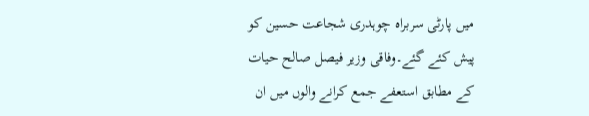میں پارٹی سربراہ چوہدری شجاعت حسین کو پیش کئے گئے۔وفاقی وزیر فیصل صالح حیات کے مطابق استعفے جمع کرانے والوں میں ان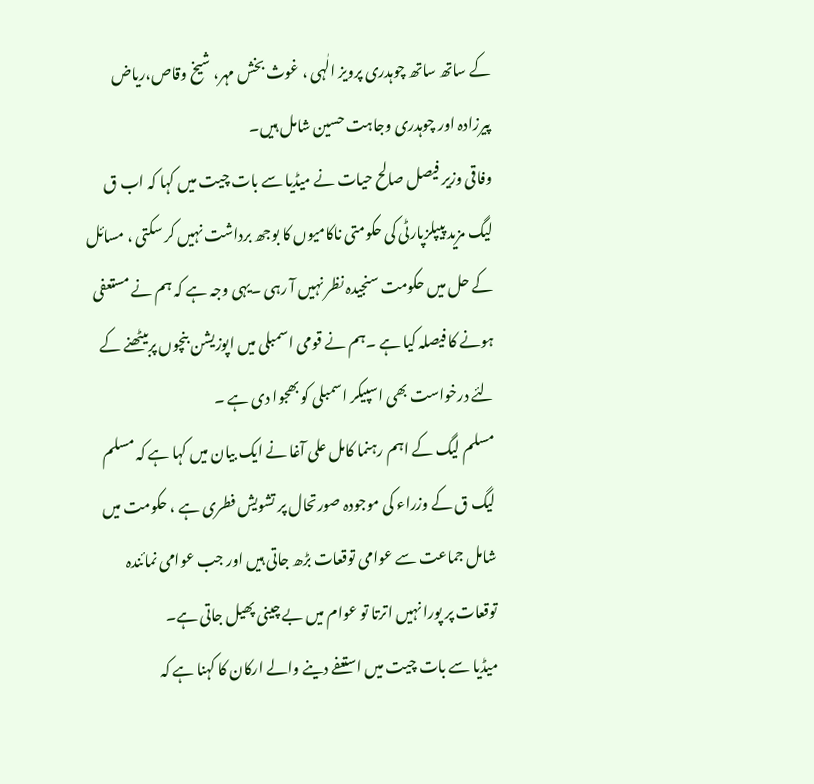کے ساتھ ساتھ چوہدری پرویز الٰہی ، غوث بخش مہر، شیخ وقاص،ریاض پیرزادہ اور چوہدری وجاہت حسین شامل ہیں۔
وفاقی وزیر فیصل صالح حیات نے میڈیا سے بات چیت میں کہا کہ اب ق لیگ مزید پیپلزپارٹی کی حکومتی ناکامیوں کا بوجھ برداشت نہیں کر سکتی ، مسائل کے حل میں حکومت سنجیدہ نظر نہیں آ رہی ۔یہی وجہ ہے کہ ہم نے مستعفی ہونے کا فیصلہ کیا ہے ۔ہم نے قومی اسمبلی میں اپوزیشن بنچوں پربیٹھنے کے لئے درخواست بھی اسپیکر اسمبلی کو بھجوا دی ہے ۔
مسلم لیگ کے اہم رہنما کامل علی آغا نے ایک بیان میں کہا ہے کہ مسلم لیگ ق کے وزراء کی موجودہ صورتحال پر تشویش فطری ہے ، حکومت میں شامل جماعت سے عوامی توقعات بڑھ جاتی ہیں اور جب عوامی نمائندہ توقعات پر پورا نہیں اترتا تو عوام میں بے چینی پھیل جاتی ہے۔
میڈیا سے بات چیت میں استعفے دینے والے ارکان کا کہنا ہے کہ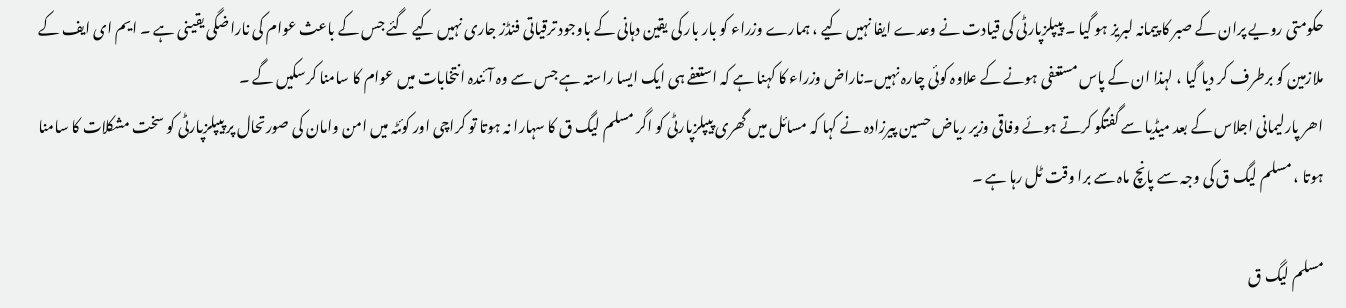حکومتی رویے پران کے صبر کا پیمانہ لبریز ہو گیا ۔ پیپلزپارٹی کی قیادت نے وعدے ایفا نہیں کیے ، ہمارے وزراء کو بار بار کی یقین دہانی کے باوجود ترقیاتی فنڈز جاری نہیں کیے گئے جس کے باعث عوام کی ناراضگی یقینی ہے ۔ ایم ای ایف کے ملازمین کو برطرف کر دیا گیا ، لہذا ان کے پاس مستعفی ہونے کے علاوہ کوئی چارہ نہیں۔ناراض وزراء کا کہنا ہے کہ استعفے ہی ایک ایسا راستہ ہے جس سے وہ آئندہ انتخابات میں عوام کا سامنا کرسکیں گے ۔
اھر پارلیمانی اجلاس کے بعد میڈیا سے گفتگو کرتے ہوئے وفاقی وزیر ریاض حسین پیرزادہ نے کہا کہ مسائل میں گھری پیپلزپارٹی کو اگر مسلم لیگ ق کا سہارا نہ ہوتا تو کراچی اور کوئٹہ میں امن وامان کی صورتحال پر پیپلزپارٹی کو سخت مشکلات کا سامنا ہوتا ، مسلم لیگ ق کی وجہ سے پانچ ماہ سے برا وقت ٹل رہا ہے ۔

مسلم لیگ ق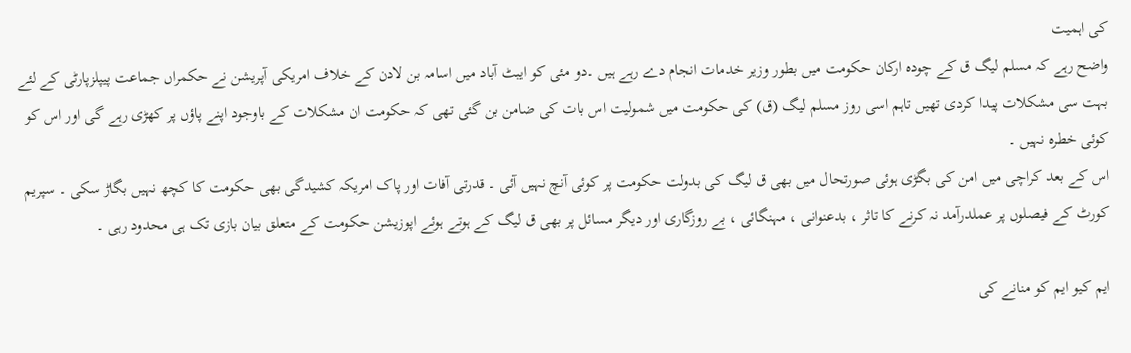کی اہمیت
واضح رہے کہ مسلم لیگ ق کے چودہ ارکان حکومت میں بطور وزیر خدمات انجام دے رہے ہیں ۔دو مئی کو ایبٹ آباد میں اسامہ بن لادن کے خلاف امریکی آپریشن نے حکمراں جماعت پیپلزپارٹی کے لئے بہت سی مشکلات پیدا کردی تھیں تاہم اسی روز مسلم لیگ (ق) کی حکومت میں شمولیت اس بات کی ضامن بن گئی تھی کہ حکومت ان مشکلات کے باوجود اپنے پاؤں پر کھڑی رہے گی اور اس کو کوئی خطرہ نہیں ۔
اس کے بعد کراچی میں امن کی بگڑی ہوئی صورتحال میں بھی ق لیگ کی بدولت حکومت پر کوئی آنچ نہیں آئی ۔ قدرتی آفات اور پاک امریکہ کشیدگی بھی حکومت کا کچھ نہیں بگاڑ سکی ۔ سپریم کورٹ کے فیصلوں پر عملدرآمد نہ کرنے کا تاثر ، بدعنوانی ، مہنگائی ، بے روزگاری اور دیگر مسائل پر بھی ق لیگ کے ہوتے ہوئے اپوزیشن حکومت کے متعلق بیان بازی تک ہی محدود رہی ۔

ایم کیو ایم کو منانے کی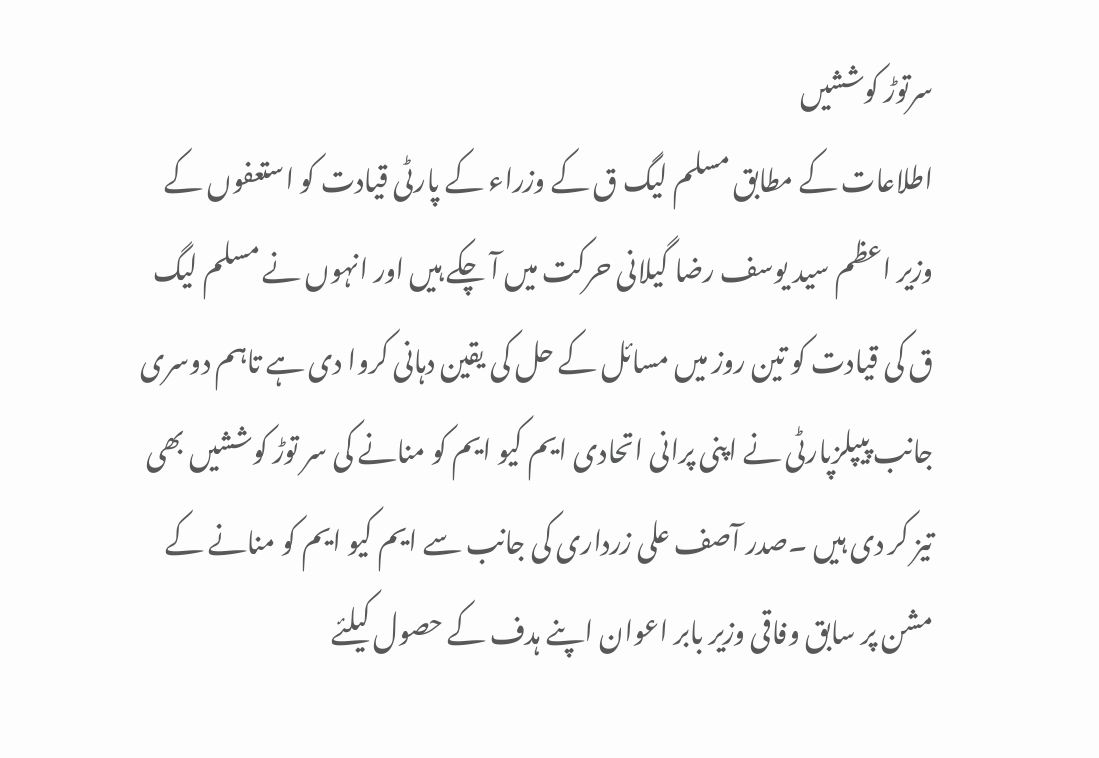سرتوڑ کوششیں
اطلاعات کے مطابق مسلم لیگ ق کے وزراء کے پارٹی قیادت کو استعفوں کے وزیر اعظم سید یوسف رضا گیلانی حرکت میں آ چکے ہیں اور انہوں نے مسلم لیگ ق کی قیادت کو تین روز میں مسائل کے حل کی یقین دہانی کروا دی ہے تاہم دوسری جانب پیپلزپارٹی نے اپنی پرانی اتحادی ایم کیو ایم کو منانے کی سر توڑ کوششیں بھی تیز کر دی ہیں ۔صدر آصف علی زرداری کی جانب سے ایم کیو ایم کو منانے کے مشن پر سابق وفاقی وزیر بابر اعوان اپنے ہدف کے حصول کیلئے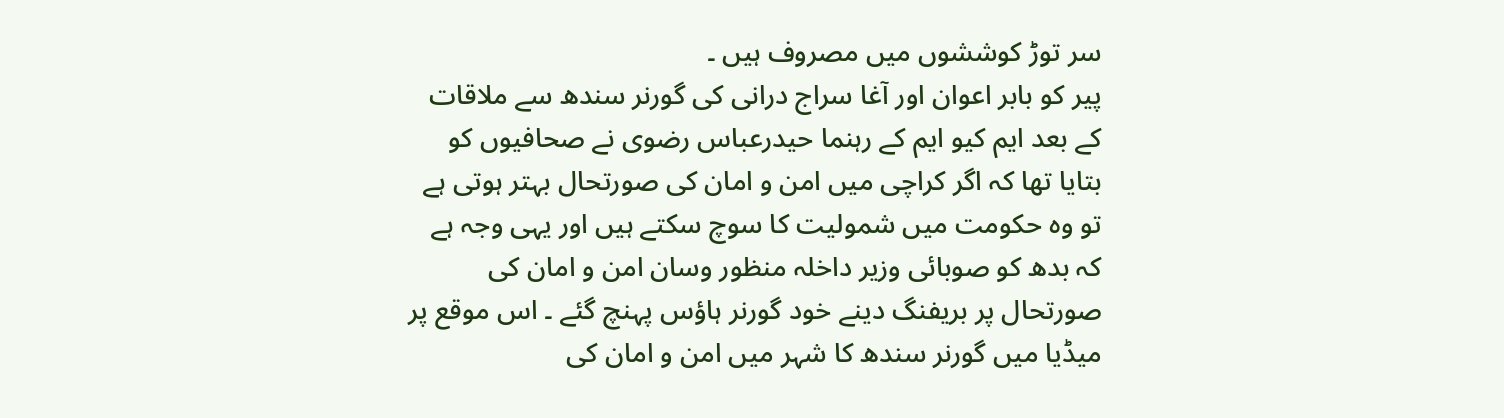سر توڑ کوششوں میں مصروف ہیں ۔
پیر کو بابر اعوان اور آغا سراج درانی کی گورنر سندھ سے ملاقات کے بعد ایم کیو ایم کے رہنما حیدرعباس رضوی نے صحافیوں کو بتایا تھا کہ اگر کراچی میں امن و امان کی صورتحال بہتر ہوتی ہے تو وہ حکومت میں شمولیت کا سوچ سکتے ہیں اور یہی وجہ ہے کہ بدھ کو صوبائی وزیر داخلہ منظور وسان امن و امان کی صورتحال پر بریفنگ دینے خود گورنر ہاؤس پہنچ گئے ۔ اس موقع پر میڈیا میں گورنر سندھ کا شہر میں امن و امان کی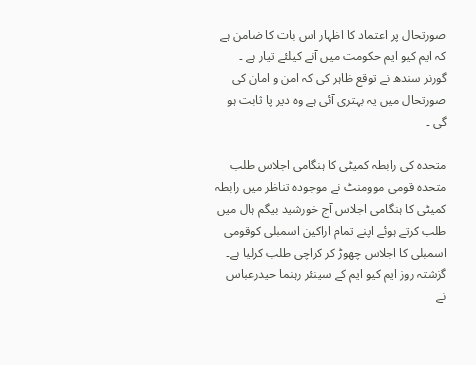صورتحال پر اعتماد کا اظہار اس بات کا ضامن ہے کہ ایم کیو ایم حکومت میں آنے کیلئے تیار ہے ۔ گورنر سندھ نے توقع ظاہر کی کہ امن و امان کی صورتحال میں یہ بہتری آئی ہے وہ دیر پا ثابت ہو گی ۔

متحدہ کی رابطہ کمیٹی کا ہنگامی اجلاس طلب
متحدہ قومی موومنٹ نے موجودہ تناظر میں رابطہ کمیٹی کا ہنگامی اجلاس آج خورشید بیگم ہال میں طلب کرتے ہوئے اپنے تمام اراکین اسمبلی کوقومی اسمبلی کا اجلاس چھوڑ کر کراچی طلب کرلیا ہے۔ گزشتہ روز ایم کیو ایم کے سینئر رہنما حیدرعباس نے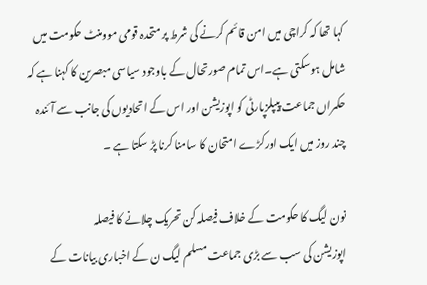کہا تھا کہ کراچی میں امن قائم کرنے کی شرط پر متحدہ قومی موومنٹ حکومت میں شامل ہوسکتی ہے۔اس تمام صورتحال کے باوجود سیاسی مبصرین کا کہنا ہے کہ حکمراں جماعت پیپلزپارٹی کو اپوزیشن اور اس کے اتحادیوں کی جانب سے آئندہ چند روز میں ایک اورکڑے امتحان کا سامنا کرنا پڑ سکتا ہے ۔

نون لیگ کا حکومت کے خلاف فیصلہ کن تحریک چلانے کا فیصلہ
اپوزیشن کی سب سے بڑی جماعت مسلم لیگ ن کے اخباری بیانات کے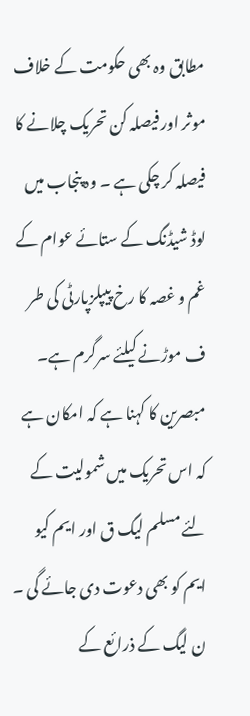مطابق وہ بھی حکومت کے خلاف موثر اور فیصلہ کن تحریک چلانے کا فیصلہ کر چکی ہے ۔ وہ پنجاب میں لوڈ شیڈنگ کے ستائے عوام کے غم و غصہ کا رخ پیپلزپارٹی کی طر ف موڑنے کیلئے سرگرم ہے۔ مبصرین کا کہنا ہے کہ امکان ہے کہ اس تحریک میں شمولیت کے لئے مسلم لیگ ق اور ایم کیو ایم کو بھی دعوت دی جائے گی ۔ ن لیگ کے ذرائع کے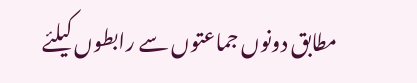مطابق دونوں جماعتوں سے رابطوں کیلئے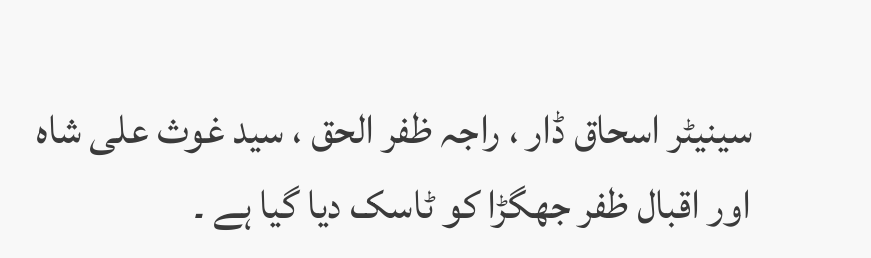سینیٹر اسحاق ڈار ، راجہ ظفر الحق ، سید غوث علی شاہ اور اقبال ظفر جھگڑا کو ٹاسک دیا گیا ہے ۔